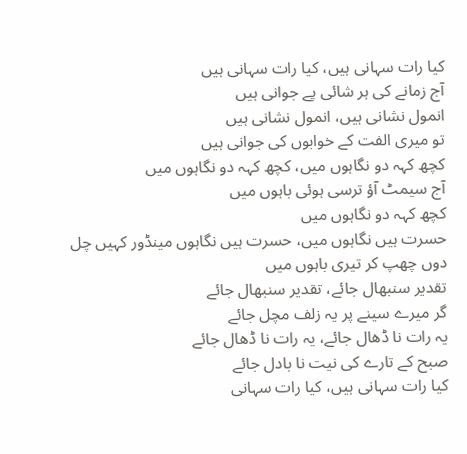کیا رات سہانی ہیں، کیا رات سہانی ہیں
آج زمانے کی ہر شائی پے جوانی ہیں
انمول نشانی ہیں، انمول نشانی ہیں
تو میری الفت کے خوابوں کی جوانی ہیں
کچھ کہہ دو نگاہوں میں، کچھ کہہ دو نگاہوں میں
آج سیمٹ آؤ ترسی ہوئی باہوں میں
کچھ کہہ دو نگاہوں میں
حسرت ہیں نگاہوں میں، حسرت ہیں نگاہوں مینڈور کہیں چل دوں چھپ کر تیری باہوں میں
تقدیر سنبھال جائے، تقدیر سنبھال جائے
گر میرے سینے پر یہ زلف مچل جائے
یہ رات نا ڈھال جائے، یہ رات نا ڈھال جائے
صبح کے تارے کی نیت نا بادل جائے
کیا رات سہانی ہیں، کیا رات سہانی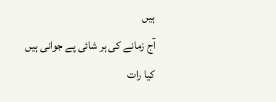ہیں
آج زمانے کی ہر شائی پے جوانی ہیں
کیا رات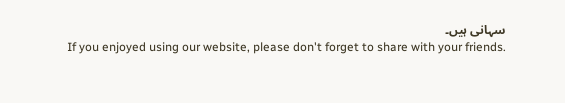سہانی ہیں۔
If you enjoyed using our website, please don't forget to share with your friends.